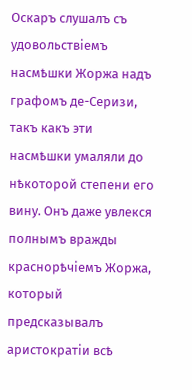Оскаръ слушалъ съ удовольствіемъ насмѣшки Жоржа надъ графомъ де-Серизи, такъ какъ эти насмѣшки умаляли до нѣкоторой степени его вину. Онъ даже увлекся полнымъ вражды краснорѣчіемъ Жоржа, который предсказывалъ аристократіи всѣ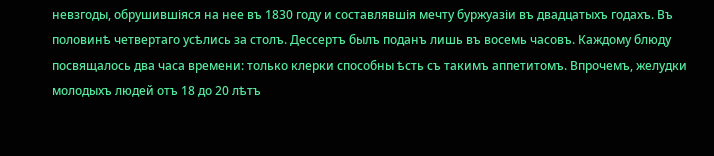невзгоды, обрушившіяся на нее въ 1830 году и составлявшія мечту буржуазіи въ двадцатыхъ годахъ. Въ половинѣ четвертаго усѣлись за столъ. Дессертъ былъ поданъ лишь въ восемь часовъ. Каждому блюду посвящалось два часа времени: только клерки способны ѣсть съ такимъ аппетитомъ. Впрочемъ, желудки молодыхъ людей отъ 18 до 20 лѣтъ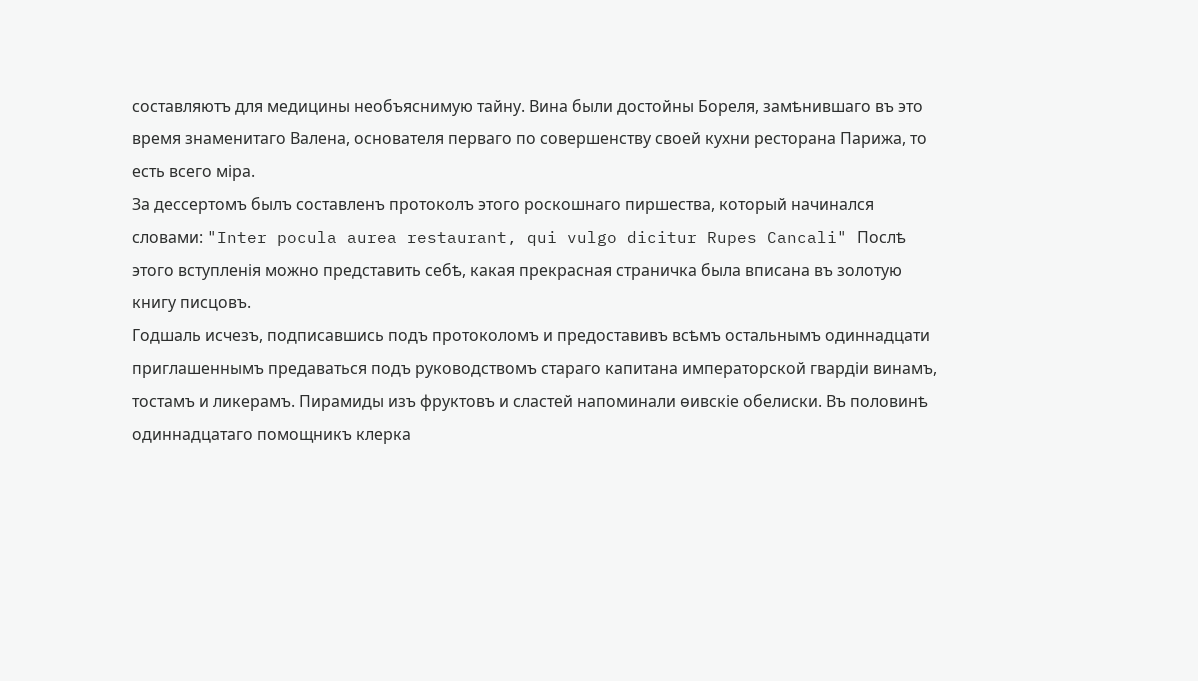составляютъ для медицины необъяснимую тайну. Вина были достойны Бореля, замѣнившаго въ это время знаменитаго Валена, основателя перваго по совершенству своей кухни ресторана Парижа, то есть всего міра.
За дессертомъ былъ составленъ протоколъ этого роскошнаго пиршества, который начинался словами: "Inter pocula aurea restaurant, qui vulgo dicitur Rupes Cancali" Послѣ этого вступленія можно представить себѣ, какая прекрасная страничка была вписана въ золотую книгу писцовъ.
Годшаль исчезъ, подписавшись подъ протоколомъ и предоставивъ всѣмъ остальнымъ одиннадцати приглашеннымъ предаваться подъ руководствомъ стараго капитана императорской гвардіи винамъ, тостамъ и ликерамъ. Пирамиды изъ фруктовъ и сластей напоминали ѳивскіе обелиски. Въ половинѣ одиннадцатаго помощникъ клерка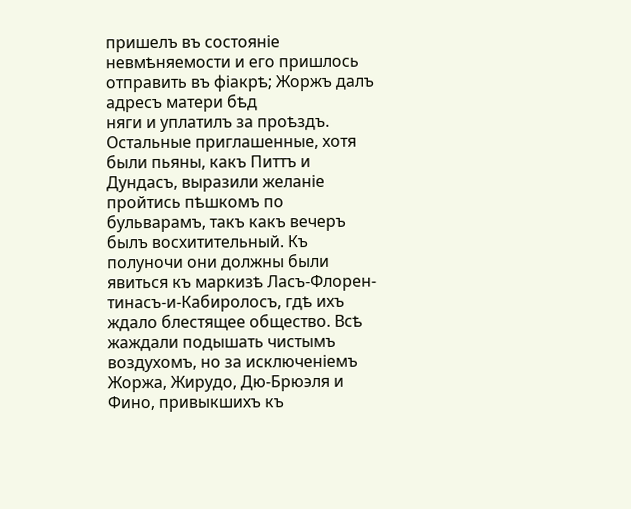пришелъ въ состояніе невмѣняемости и его пришлось отправить въ фіакрѣ; Жоржъ далъ адресъ матери бѣд
няги и уплатилъ за проѣздъ. Остальные приглашенные, хотя были пьяны, какъ Питтъ и Дундасъ, выразили желаніе пройтись пѣшкомъ по бульварамъ, такъ какъ вечеръ былъ восхитительный. Къ полуночи они должны были явиться къ маркизѣ Ласъ-Флорен-тинасъ-и-Кабиролосъ, гдѣ ихъ ждало блестящее общество. Всѣ жаждали подышать чистымъ воздухомъ, но за исключеніемъ Жоржа, Жирудо, Дю-Брюэля и Фино, привыкшихъ къ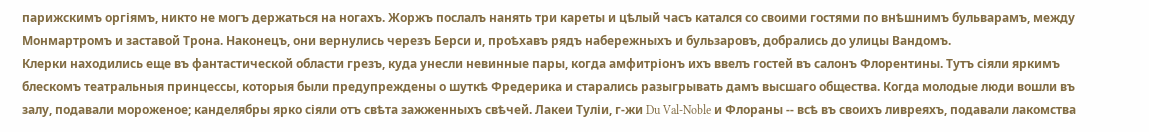парижскимъ оргіямъ, никто не могъ держаться на ногахъ. Жоржъ послалъ нанять три кареты и цѣлый часъ катался со своими гостями по внѣшнимъ бульварамъ, между Монмартромъ и заставой Трона. Наконецъ, они вернулись черезъ Берси и, проѣхавъ рядъ набережныхъ и бульзаровъ, добрались до улицы Вандомъ.
Клерки находились еще въ фантастической области грезъ, куда унесли невинные пары, когда амфитріонъ ихъ ввелъ гостей въ салонъ Флорентины. Тутъ сіяли яркимъ блескомъ театральныя принцессы, которыя были предупреждены о шуткѣ Фредерика и старались разыгрывать дамъ высшаго общества. Когда молодые люди вошли въ залу, подавали мороженое; канделябры ярко сіяли отъ свѣта зажженныхъ свѣчей. Лакеи Туліи, г-жи Du Val-Noble и Флораны -- всѣ въ своихъ ливреяхъ, подавали лакомства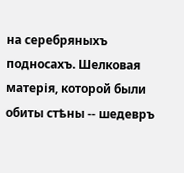на серебряныхъ подносахъ. Шелковая матерія, которой были обиты стѣны -- шедевръ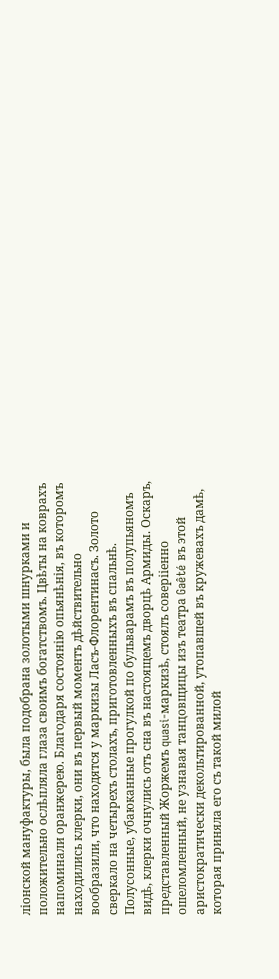ліонской мануфактуры, была подобрана золотыми шнурками и положительно ослѣпляла глаза своимъ богатствомъ. Цвѣты на коврахъ напоминали оранжерею. Благодаря состоянію опьянѣнія, въ которомъ находились клерки, они въ первый моментъ дѣйствительно вообразили, что находятся у маркизы Ласъ-Флорентинасъ. Золото сверкало на четырехъ столахъ, приготовленныхъ въ спальнѣ. Полусонные, убаюканные прогулкой по бульварамъ въ полупьяномъ видѣ, клерки очнулись отъ сна въ настоящемъ дворцѣ Армиды. Оскаръ, представленный Жоржемъ quasi-маркизѣ, стоялъ соверііенно ошеломленный, не узнавая танцовщицы изъ театра Gaêté въ этой аристократически декольтированной, утопавшей въ кружевахъ дамѣ, которая приняла его съ такой милой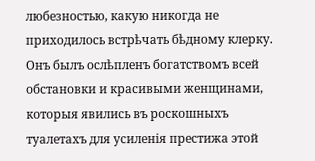любезностью, какую никогда не приходилось встрѣчать бѣдному клерку. Онъ былъ ослѣпленъ богатствомъ всей обстановки и красивыми женщинами, которыя явились въ роскошныхъ туалетахъ для усиленія престижа этой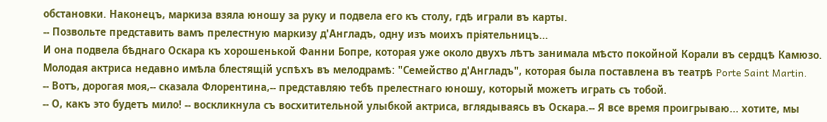обстановки. Наконецъ, маркиза взяла юношу за руку и подвела его къ столу, гдѣ играли въ карты.
-- Позвольте представить вамъ прелестную маркизу д'Англадъ, одну изъ моихъ пріятельницъ...
И она подвела бѣднаго Оскара къ хорошенькой Фанни Бопре, которая уже около двухъ лѣтъ занимала мѣсто покойной Корали въ сердцѣ Камюзо. Молодая актриса недавно имѣла блестящій успѣхъ въ мелодрамѣ: "Семейство д'Англадъ", которая была поставлена въ театрѣ Porte Saint Martin.
-- Вотъ, дорогая моя,-- сказала Флорентина,-- представляю тебѣ прелестнаго юношу, который можетъ играть съ тобой.
-- О, какъ это будетъ мило! -- воскликнула съ восхитительной улыбкой актриса, вглядываясь въ Оскара.-- Я все время проигрываю... хотите, мы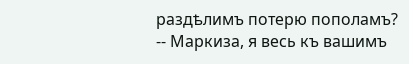раздѣлимъ потерю пополамъ?
-- Маркиза, я весь къ вашимъ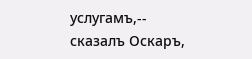услугамъ,-- сказалъ Оскаръ,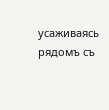усаживаясь рядомъ съ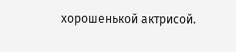хорошенькой актрисой.